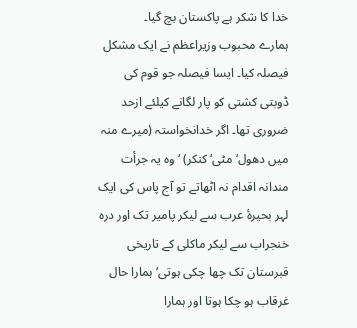خدا کا شکر ہے پاکستان بچ گیا۔
ہمارے محبوب وزیراعظم نے ایک مشکل فیصلہ کیا۔ ایسا فیصلہ جو قوم کی ڈوبتی کشتی کو پار لگانے کیلئے ازحد ضروری تھا۔ اگر خدانخواستہ (میرے منہ میں دھول‘ مٹی‘ کنکر) ‘ وہ یہ جرأت مندانہ اقدام نہ اٹھاتے تو آج پاس کی ایک لہر بحیرۂ عرب سے لیکر پامیر تک اور درہ خنجراب سے لیکر ماکلی کے تاریخی قبرستان تک چھا چکی ہوتی‘ ہمارا حال غرقاب ہو چکا ہوتا اور ہمارا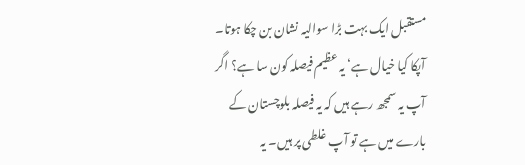مستقبل ایک بہت بڑا سوالیہ نشان بن چکا ہوتا۔
آپکا کیا خیال ہے‘ یہ عظیم فیصلہ کون سا ہے؟ اگر آپ یہ سمجھ رہے ہیں کہ یہ فیصلہ بلوچستان کے بارے میں ہے تو آپ غلطی پر ہیں۔ یہ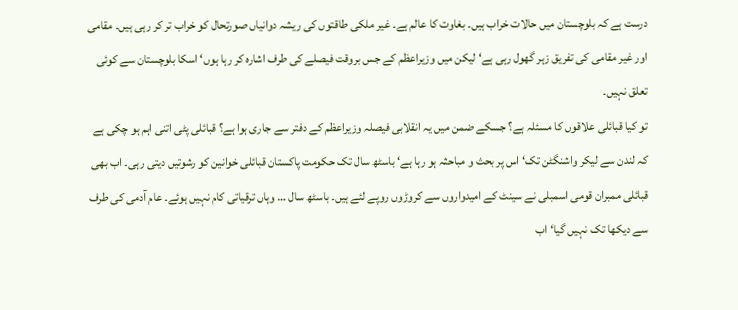درست ہے کہ بلوچستان میں حالات خراب ہیں۔ بغاوت کا عالم ہے۔ غیر ملکی طاقتوں کی ریشہ دوانیاں صورتحال کو خراب تر کر رہی ہیں۔ مقامی اور غیر مقامی کی تفریق زہر گھول رہی ہے‘ لیکن میں وزیراعظم کے جس بروقت فیصلے کی طرف اشارہ کر رہا ہوں‘ اسکا بلوچستان سے کوئی تعلق نہیں۔
تو کیا قبائلی علاقوں کا مسئلہ ہے؟ جسکے ضمن میں یہ انقلابی فیصلہ وزیراعظم کے دفتر سے جاری ہوا ہے؟ قبائلی پٹی اتنی اہم ہو چکی ہے کہ لندن سے لیکر واشنگٹن تک‘ اس پر بحث و مباحثہ ہو رہا ہے‘ باسٹھ سال تک حکومت پاکستان قبائلی خوانین کو رشوتیں دیتی رہی۔ اب بھی قبائلی ممبران قومی اسمبلی نے سینٹ کے امیدواروں سے کروڑوں روپے لئے ہیں۔ باسٹھ سال … وہاں ترقیاتی کام نہیں ہوئے۔ عام آدمی کی طرف سے دیکھا تک نہیں گیا‘ اب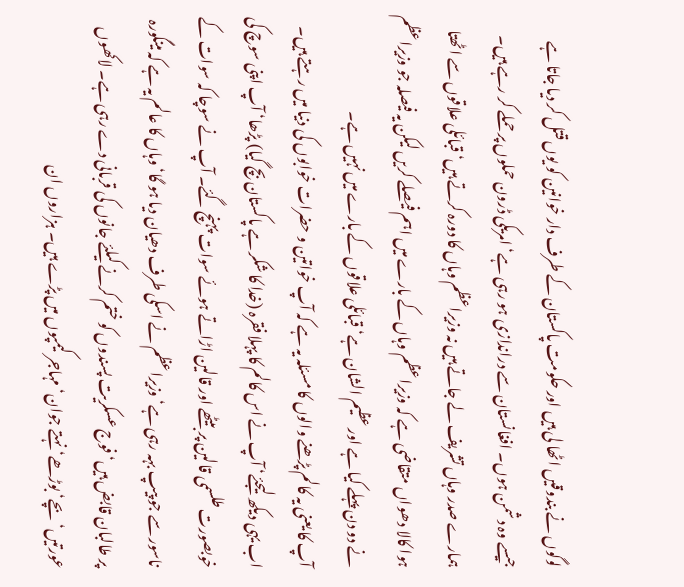لوگوں نے بندوقیں اٹھا لی ہیں اور حکومت پاکستان کے طرف دار خوانین کو یوں قتل کر دیا جاتا ہے جیسے وہ دشمن ہوں۔ افغانستان سے دراندازی ہو رہی ہے‘ امریکی ڈرون حملوں پر حملے کر رہے ہیں۔ ہمارے صدر وہاں تشریف لے جاتے ہیں نہ وزیراعظم وہاں کا دورہ کرتے ہیں‘ قبائلی علاقوں سے اٹھتا ہوا کالا دھواں متقاضی ہے کہ وزیراعظم وہاں کے بارے میں اہم فیصلے کریں لیکن یہ فیصلہ جو وزیراعظم نے دو دن پہلے کیا ہے اور عظیم الشان ہے‘ قبائلی علاقوں کے بارے میں نہیں ہے۔
آپ کا یعنی یہ کالم پڑھنے والوں کا مسئلہ یہ ہے کہ آپ خواتین و حضرات خوابوں کی دنیا میں رہتے ہیں۔ اب یہی دیکھ لیجئے‘ آپ نے اس کالم کا پہلا فقرہ (خدا کا شکر ہے پاکستان بچ گیا) پڑھا‘ آپ اپنی سوچ کی خوبصورت طلسمی قالین پر بیٹھے اور قالین اڑاتے ہوئے سوات پہنچ گئے۔ آپ نے سوچا کہ سوات کے ناسور سے جو پیپ بہہ رہی ہے‘ وزیراعظم نے اسکی طرف دھیان دیا ہو گا‘ وہاں کا عالم یہ ہے کہ مینگورہ پر طالبان قابض ہیں‘ فوج عسکریت پسندوں کو ختم کرنے کیلئے جانوں کی قربانی دے رہی ہے۔ لاکھوں عورتیں‘ بچے‘ بوڑھے‘ نہتے جوان‘ مہاجر کیمپوں میں پڑے ہیں۔ ہزاروں ان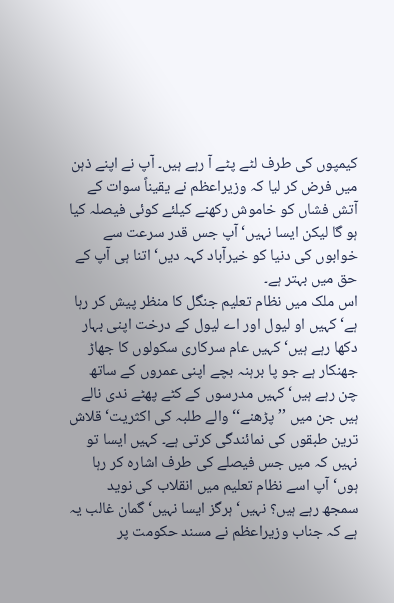کیمپوں کی طرف لٹے پٹے آ رہے ہیں۔ آپ نے اپنے ذہن میں فرض کر لیا کہ وزیراعظم نے یقیناً سوات کے آتش فشاں کو خاموش رکھنے کیلئے کوئی فیصلہ کیا ہو گا لیکن ایسا نہیں‘ آپ جس قدر سرعت سے خوابوں کی دنیا کو خیرآباد کہہ دیں‘ اتنا ہی آپ کے حق میں بہتر ہے۔
اس ملک میں نظام تعلیم جنگل کا منظر پیش کر رہا ہے‘ کہیں او لیول اور اے لیول کے درخت اپنی بہار دکھا رہے ہیں‘ کہیں عام سرکاری سکولوں کا جھاڑ جھنکار ہے جو پا برہنہ بچے اپنی عمروں کے ساتھ چن رہے ہیں‘ کہیں مدرسوں کے کٹے پھٹے ندی نالے ہیں جن میں ’’پڑھنے‘‘ والے طلبہ کی اکثریت‘ قلاش ترین طبقوں کی نمائندگی کرتی ہے۔ کہیں ایسا تو نہیں کہ میں جس فیصلے کی طرف اشارہ کر رہا ہوں‘ آپ اسے نظام تعلیم میں انقلاب کی نوید سمجھ رہے ہیں؟ نہیں‘ ہرگز ایسا نہیں‘ گمان غالب یہ ہے کہ جناب وزیراعظم نے مسند حکومت پر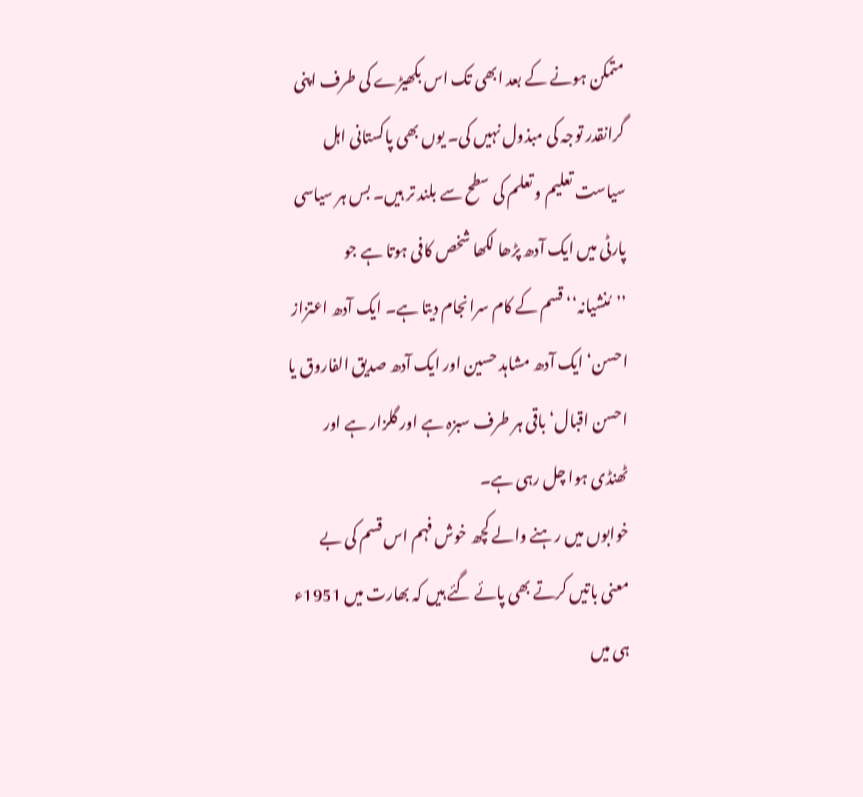متمکن ہونے کے بعد ابھی تک اس بکھیڑے کی طرف اپنی گرانقدر توجہ کی مبذول نہیں کی۔ یوں بھی پاکستانی اہل سیاست تعلیم و تعلم کی سطح سے بلند تر ہیں۔ بس ہر سیاسی پارٹی میں ایک آدھ پڑھا لکھا شخص کافی ہوتا ہے جو ’’مُنشیانہ‘‘ قسم کے کام سرانجام دیتا ہے۔ ایک آدھ اعتزاز احسن‘ ایک آدھ مشاہد حسین اور ایک آدھ صدیق الفاروق یا احسن اقبال‘ باقی ہر طرف سبزہ ہے اور گلزار ہے اور ٹھنڈی ہوا چل رہی ہے۔
خوابوں میں رہنے والے کچھ خوش فہم اس قسم کی بے معنی باتیں کرتے بھی پائے گئے ہیں کہ بھارت میں 1951ء ہی میں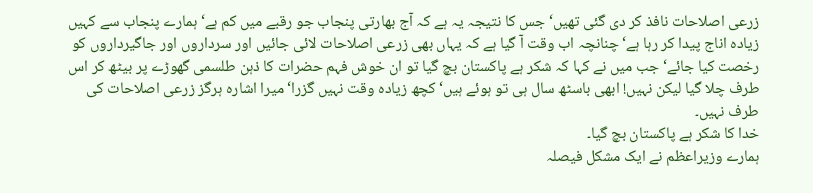زرعی اصلاحات نافذ کر دی گئی تھیں‘ جس کا نتیجہ یہ ہے کہ آج بھارتی پنجاب جو رقبے میں کم ہے‘ ہمارے پنجاب سے کہیں زیادہ اناج پیدا کر رہا ہے‘ چنانچہ اب وقت آ گیا ہے کہ یہاں بھی زرعی اصلاحات لائی جائیں اور سرداروں اور جاگیرداروں کو رخصت کیا جائے‘ جب میں نے کہا کہ شکر ہے پاکستان بچ گیا تو ان خوش فہم حضرات کا ذہن طلسمی گھوڑے پر بیٹھ کر اس طرف چلا گیا لیکن نہیں! ابھی باسٹھ سال ہی تو ہوئے ہیں‘ کچھ زیادہ وقت نہیں گزرا‘ میرا اشارہ ہرگز زرعی اصلاحات کی طرف نہیں۔
خدا کا شکر ہے پاکستان بچ گیا۔
ہمارے وزیراعظم نے ایک مشکل فیصلہ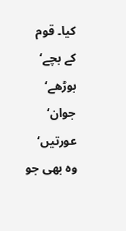کیا۔ قوم کے بچے‘ بوڑھے‘ جوان‘ عورتیں‘ وہ بھی جو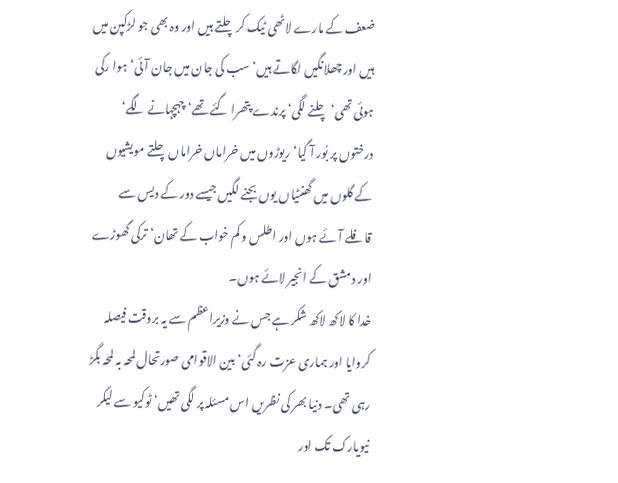ضعف کے مارے لاٹھی ٹیک کر چلتے ہیں اور وہ بھی جو لڑکپن میں ہیں اور چھلانگیں لگاتے ہیں‘ سب کی جان میں جان آئی‘ ہوا رکی ہوئی تھی‘ چلنے لگی‘ پرندے پتھرا گئے تھے‘ چہچہانے لگے‘ درختوں پر بُور آ گیا‘ ریوڑوں میں خراماں خراماں چلتے مویشیوں کے گلوں میں گھنٹیاں یوں بجنے لگیں جیسے دور کے دیس سے قافلے آئے ہوں اور اطلس و کم خواب کے تھان‘ ترکی گھوڑے اور دمشق کے انجیر لائے ہوں۔
خدا کا لاکھ لاکھ شکر ہے جس نے وزیراعظم سے یہ بروقت فیصلہ کروایا اور ہماری عزت رہ گئی‘ بین الاقوامی صورتحال لمحہ بہ لمحہ بگڑ رہی تھی۔ دنیا بھر کی نظریں اس مسئلہ پر لگی تھیں‘ ٹوکیو سے لیکر نیویارک تک اور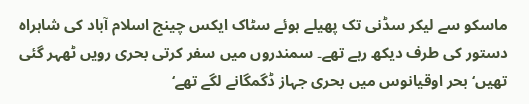ماسکو سے لیکر سڈنی تک پھیلے ہوئے سٹاک ایکس چینج اسلام آباد کی شاہراہ دستور کی طرف دیکھ رہے تھے۔ سمندروں میں سفر کرتی بحری رویں ٹھہر گئی تھیں‘ بحر اوقیانوس میں بحری جہاز ڈگمگانے لگے تھے‘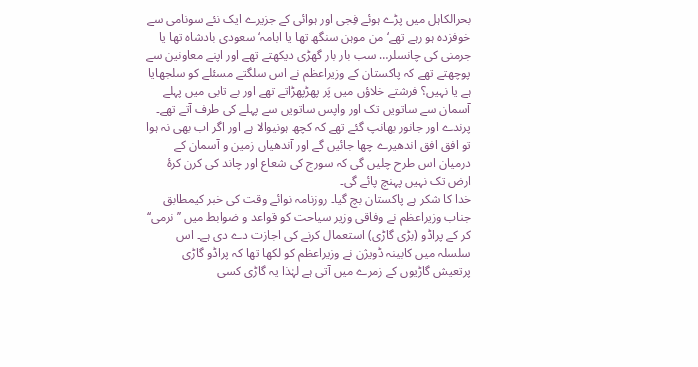بحرالکاہل میں پڑے ہوئے فِجی اور ہوائی کے جزیرے ایک نئے سونامی سے خوفزدہ ہو رہے تھے‘ من موہن سنگھ تھا یا ابامہ‘ سعودی بادشاہ تھا یا جرمنی کی چانسلر… سب بار بار گھڑی دیکھتے تھے اور اپنے معاونین سے پوچھتے تھے کہ پاکستان کے وزیراعظم نے اس سلگتے مسئلے کو سلجھایا ہے یا نہیں؟ فرشتے خلاؤں میں پَر پھڑپھڑاتے تھے اور بے تابی میں پہلے آسمان سے ساتویں تک اور واپس ساتویں سے پہلے کی طرف آتے تھے۔ پرندے اور جانور بھانپ گئے تھے کہ کچھ ہونیوالا ہے اور اگر اب بھی نہ ہوا تو افق افق اندھیرے چھا جائیں گے اور آندھیاں زمین و آسمان کے درمیان اس طرح چلیں گی کہ سورج کی شعاع اور چاند کی کرن کرۂ ارض تک نہیں پہنچ پائے گی۔
خدا کا شکر ہے پاکستان بچ گیا۔ روزنامہ نوائے وقت کی خبر کیمطابق جناب وزیراعظم نے وفاقی وزیر سیاحت کو قواعد و ضوابط میں ’’نرمی‘‘ کر کے پراڈو (بڑی گاڑی) استعمال کرنے کی اجازت دے دی ہے۔ اس سلسلہ میں کابینہ ڈویژن نے وزیراعظم کو لکھا تھا کہ پراڈو گاڑی پرتعیش گاڑیوں کے زمرے میں آتی ہے لہٰذا یہ گاڑی کسی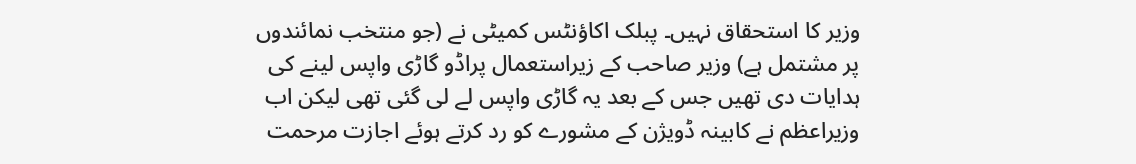وزیر کا استحقاق نہیں۔ پبلک اکاؤنٹس کمیٹی نے (جو منتخب نمائندوں پر مشتمل ہے) وزیر صاحب کے زیراستعمال پراڈو گاڑی واپس لینے کی ہدایات دی تھیں جس کے بعد یہ گاڑی واپس لے لی گئی تھی لیکن اب وزیراعظم نے کابینہ ڈویژن کے مشورے کو رد کرتے ہوئے اجازت مرحمت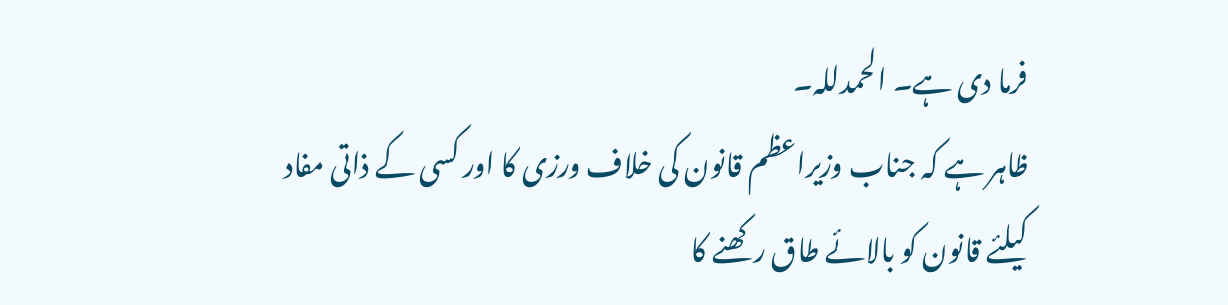فرما دی ہے۔ الحمدللہ۔
ظاہر ہے کہ جناب وزیراعظم قانون کی خلاف ورزی کا اور کسی کے ذاتی مفاد کیلئے قانون کو بالائے طاق رکھنے کا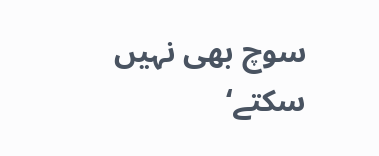سوچ بھی نہیں سکتے‘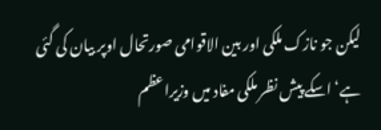لیکن جو نازک ملکی اور بین الاقوامی صورتحال اوپر بیان کی گئی ہے‘ اسکے پیش نظر ملکی مفاد میں وزیراعظم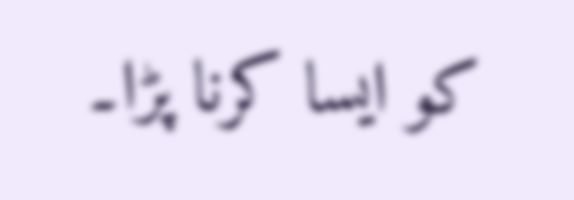کو ایسا کرنا پڑا۔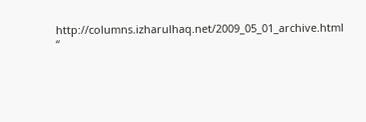http://columns.izharulhaq.net/2009_05_01_archive.html
“